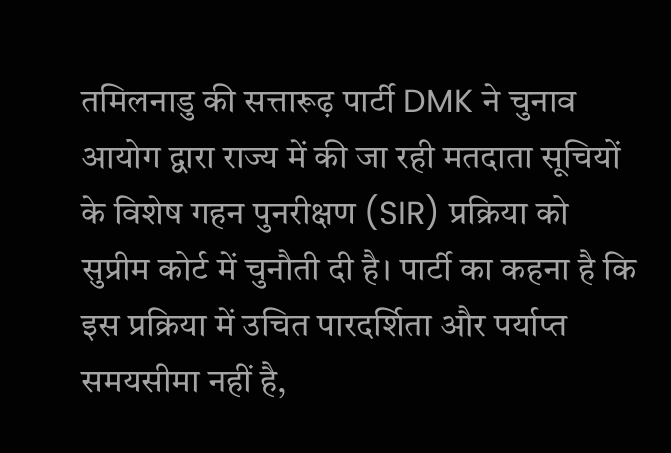तमिलनाडु की सत्तारूढ़ पार्टी DMK ने चुनाव आयोग द्वारा राज्य में की जा रही मतदाता सूचियों के विशेष गहन पुनरीक्षण (SIR) प्रक्रिया को सुप्रीम कोर्ट में चुनौती दी है। पार्टी का कहना है कि इस प्रक्रिया में उचित पारदर्शिता और पर्याप्त समयसीमा नहीं है,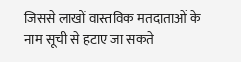जिससे लाखों वास्तविक मतदाताओं के नाम सूची से हटाए जा सकते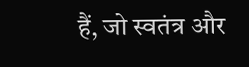हैं, जो स्वतंत्र और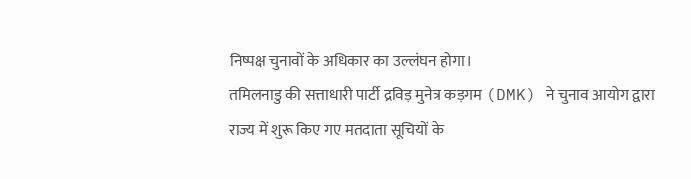निष्पक्ष चुनावों के अधिकार का उल्लंघन होगा।
तमिलनाडु की सत्ताधारी पार्टी द्रविड़ मुनेत्र कड़गम (DMK) ने चुनाव आयोग द्वारा राज्य में शुरू किए गए मतदाता सूचियों के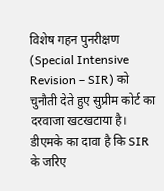विशेष गहन पुनरीक्षण (Special Intensive Revision – SIR) को चुनौती देते हुए सुप्रीम कोर्ट का दरवाजा खटखटाया है। डीएमके का दावा है कि SIR के जरिए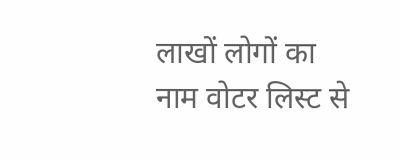लाखों लोगों का नाम वोटर लिस्ट से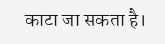काटा जा सकता है।